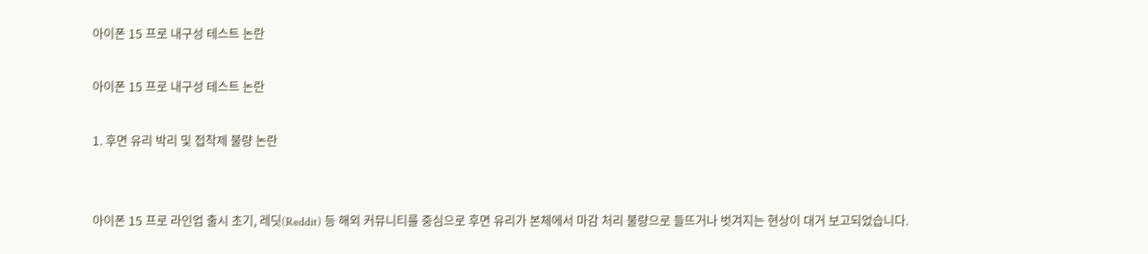아이폰 15 프로 내구성 테스트 논란

아이폰 15 프로 내구성 테스트 논란

1. 후면 유리 박리 및 접착제 불량 논란


아이폰 15 프로 라인업 출시 초기, 레딧(Reddit) 등 해외 커뮤니티를 중심으로 후면 유리가 본체에서 마감 처리 불량으로 들뜨거나 벗겨지는 현상이 대거 보고되었습니다.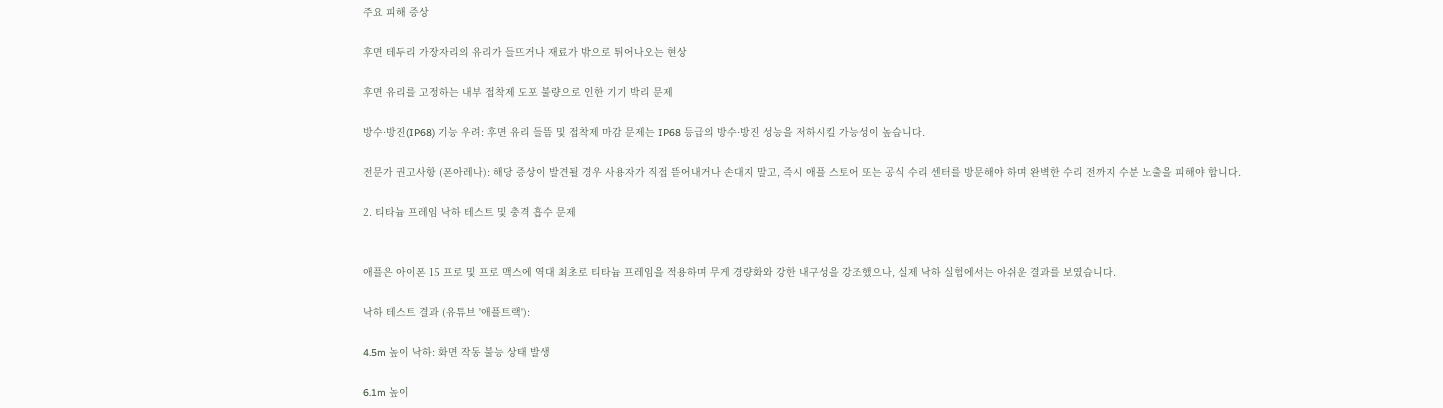주요 피해 증상

후면 테두리 가장자리의 유리가 들뜨거나 재료가 밖으로 튀어나오는 현상

후면 유리를 고정하는 내부 접착제 도포 불량으로 인한 기기 박리 문제

방수·방진(IP68) 기능 우려: 후면 유리 들뜸 및 접착제 마감 문제는 IP68 등급의 방수·방진 성능을 저하시킬 가능성이 높습니다.

전문가 권고사항 (폰아레나): 해당 증상이 발견될 경우 사용자가 직접 뜯어내거나 손대지 말고, 즉시 애플 스토어 또는 공식 수리 센터를 방문해야 하며 완벽한 수리 전까지 수분 노출을 피해야 합니다.

2. 티타늄 프레임 낙하 테스트 및 충격 흡수 문제


애플은 아이폰 15 프로 및 프로 맥스에 역대 최초로 티타늄 프레임을 적용하며 무게 경량화와 강한 내구성을 강조했으나, 실제 낙하 실험에서는 아쉬운 결과를 보였습니다.

낙하 테스트 결과 (유튜브 '애플트랙'):

4.5m 높이 낙하: 화면 작동 불능 상태 발생

6.1m 높이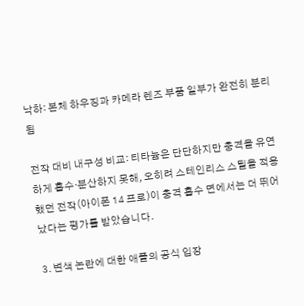낙하: 본체 하우징과 카메라 렌즈 부품 일부가 완전히 분리됨

전작 대비 내구성 비교: 티타늄은 단단하지만 충격을 유연하게 흡수·분산하지 못해, 오히려 스테인리스 스틸을 적용했던 전작(아이폰 14 프로)이 충격 흡수 면에서는 더 뛰어났다는 평가를 받았습니다.

3. 변색 논란에 대한 애플의 공식 입장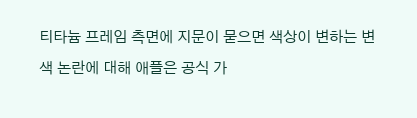티타늄 프레임 측면에 지문이 묻으면 색상이 변하는 변색 논란에 대해 애플은 공식 가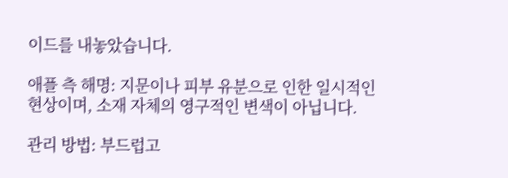이드를 내놓았습니다.

애플 측 해명: 지문이나 피부 유분으로 인한 일시적인 현상이며, 소재 자체의 영구적인 변색이 아닙니다.

관리 방법: 부드럽고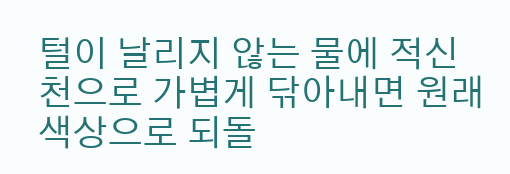털이 날리지 않는 물에 적신 천으로 가볍게 닦아내면 원래 색상으로 되돌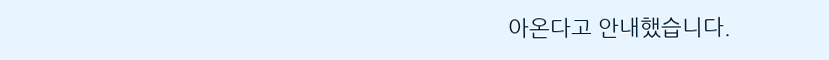아온다고 안내했습니다.